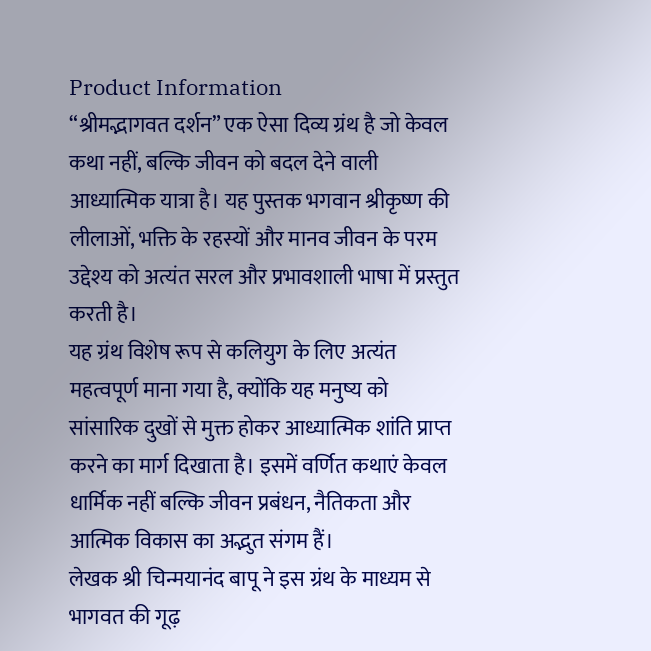Product Information
“श्रीमद्भागवत दर्शन” एक ऐसा दिव्य ग्रंथ है जो केवल कथा नहीं, बल्कि जीवन को बदल देने वाली आध्यात्मिक यात्रा है। यह पुस्तक भगवान श्रीकृष्ण की लीलाओं, भक्ति के रहस्यों और मानव जीवन के परम उद्देश्य को अत्यंत सरल और प्रभावशाली भाषा में प्रस्तुत करती है।
यह ग्रंथ विशेष रूप से कलियुग के लिए अत्यंत महत्वपूर्ण माना गया है, क्योंकि यह मनुष्य को सांसारिक दुखों से मुक्त होकर आध्यात्मिक शांति प्राप्त करने का मार्ग दिखाता है। इसमें वर्णित कथाएं केवल धार्मिक नहीं बल्कि जीवन प्रबंधन, नैतिकता और आत्मिक विकास का अद्भुत संगम हैं।
लेखक श्री चिन्मयानंद बापू ने इस ग्रंथ के माध्यम से भागवत की गूढ़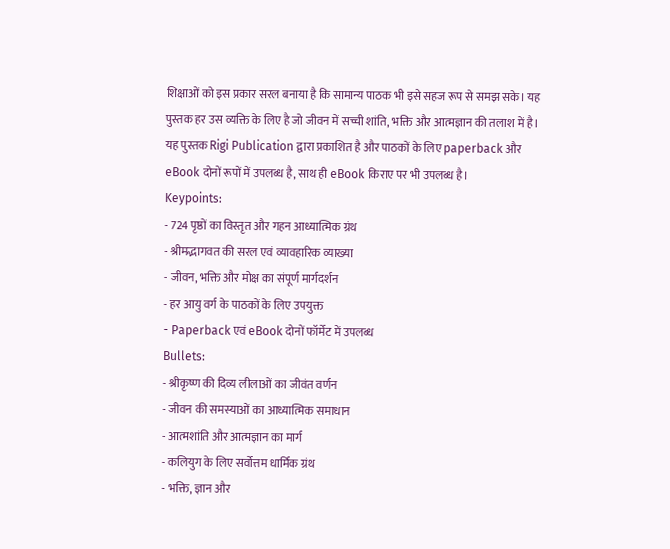शिक्षाओं को इस प्रकार सरल बनाया है कि सामान्य पाठक भी इसे सहज रूप से समझ सके। यह पुस्तक हर उस व्यक्ति के लिए है जो जीवन में सच्ची शांति, भक्ति और आत्मज्ञान की तलाश में है।
यह पुस्तक Rigi Publication द्वारा प्रकाशित है और पाठकों के लिए paperback और eBook दोनों रूपों में उपलब्ध है, साथ ही eBook किराए पर भी उपलब्ध है।
Keypoints:
- 724 पृष्ठों का विस्तृत और गहन आध्यात्मिक ग्रंथ
- श्रीमद्भागवत की सरल एवं व्यावहारिक व्याख्या
- जीवन, भक्ति और मोक्ष का संपूर्ण मार्गदर्शन
- हर आयु वर्ग के पाठकों के लिए उपयुक्त
- Paperback एवं eBook दोनों फॉर्मेट में उपलब्ध
Bullets:
- श्रीकृष्ण की दिव्य लीलाओं का जीवंत वर्णन
- जीवन की समस्याओं का आध्यात्मिक समाधान
- आत्मशांति और आत्मज्ञान का मार्ग
- कलियुग के लिए सर्वोत्तम धार्मिक ग्रंथ
- भक्ति, ज्ञान और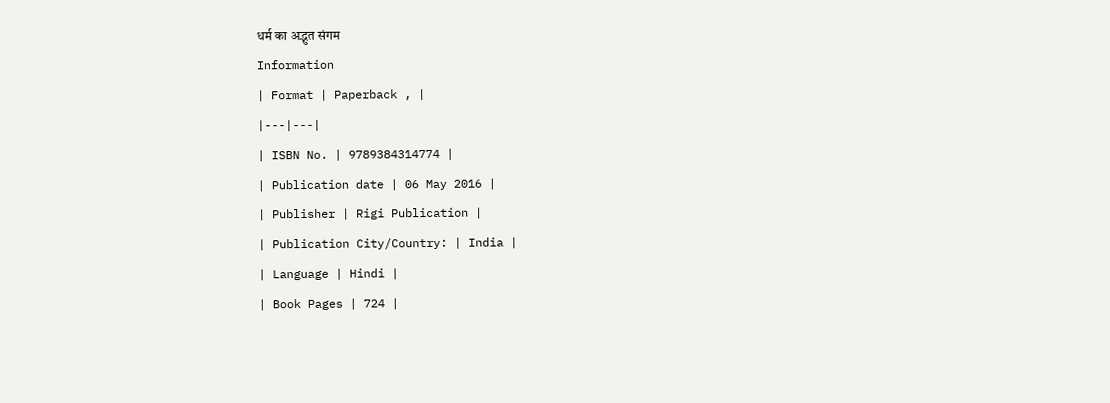धर्म का अद्भुत संगम
Information
| Format | Paperback , |
|---|---|
| ISBN No. | 9789384314774 |
| Publication date | 06 May 2016 |
| Publisher | Rigi Publication |
| Publication City/Country: | India |
| Language | Hindi |
| Book Pages | 724 |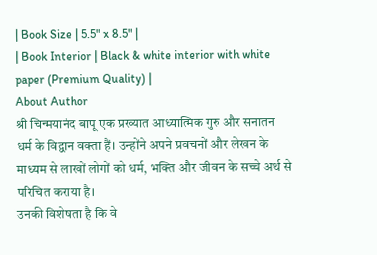| Book Size | 5.5" x 8.5" |
| Book Interior | Black & white interior with white paper (Premium Quality) |
About Author
श्री चिन्मयानंद बापू एक प्रख्यात आध्यात्मिक गुरु और सनातन धर्म के विद्वान वक्ता हैं। उन्होंने अपने प्रवचनों और लेखन के माध्यम से लाखों लोगों को धर्म, भक्ति और जीवन के सच्चे अर्थ से परिचित कराया है।
उनकी विशेषता है कि वे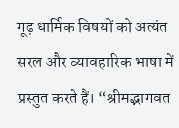गूढ़ धार्मिक विषयों को अत्यंत सरल और व्यावहारिक भाषा में प्रस्तुत करते हैं। “श्रीमद्भागवत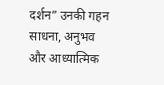दर्शन” उनकी गहन साधना, अनुभव और आध्यात्मिक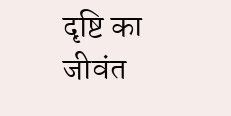दृष्टि का जीवंत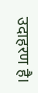उदाहरण है।